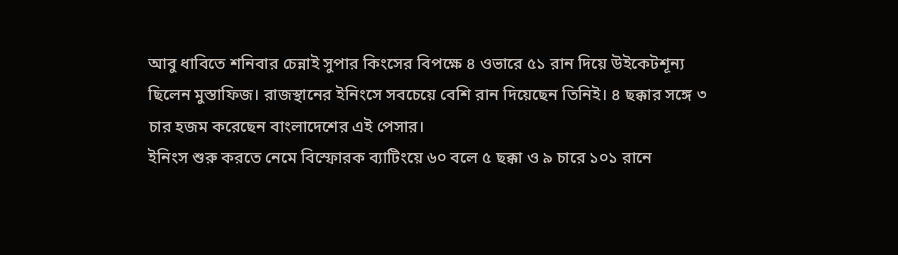আবু ধাবিতে শনিবার চেন্নাই সুপার কিংসের বিপক্ষে ৪ ওভারে ৫১ রান দিয়ে উইকেটশূন্য ছিলেন মুস্তাফিজ। রাজস্থানের ইনিংসে সবচেয়ে বেশি রান দিয়েছেন তিনিই। ৪ ছক্কার সঙ্গে ৩ চার হজম করেছেন বাংলাদেশের এই পেসার।
ইনিংস শুরু করতে নেমে বিস্ফোরক ব্যাটিংয়ে ৬০ বলে ৫ ছক্কা ও ৯ চারে ১০১ রানে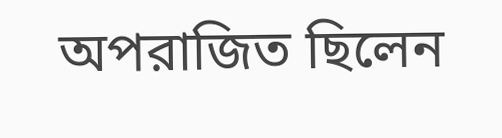অপরাজিত ছিলেন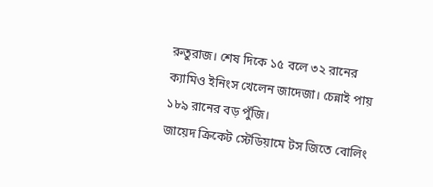রুতুরাজ। শেষ দিকে ১৫ বলে ৩২ রানের ক্যামিও ইনিংস খেলেন জাদেজা। চেন্নাই পায় ১৮৯ রানের বড় পুঁজি।
জায়েদ ক্রিকেট স্টেডিয়ামে টস জিতে বোলিং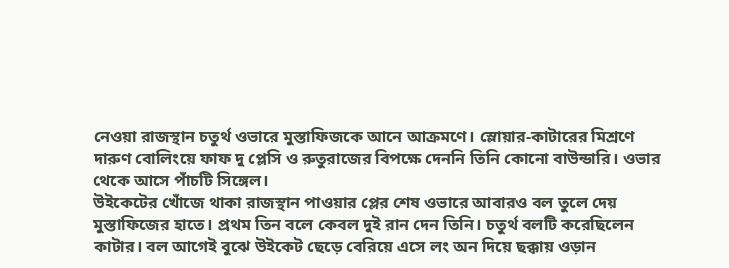নেওয়া রাজস্থান চতুর্থ ওভারে মুস্তাফিজকে আনে আক্রমণে। স্লোয়ার-কাটারের মিশ্রণে দারুণ বোলিংয়ে ফাফ দু প্লেসি ও রুতুরাজের বিপক্ষে দেননি তিনি কোনো বাউন্ডারি। ওভার থেকে আসে পাঁচটি সিঙ্গেল।
উইকেটের খোঁজে থাকা রাজস্থান পাওয়ার প্লের শেষ ওভারে আবারও বল তুলে দেয় মুস্তাফিজের হাতে। প্রথম তিন বলে কেবল দুই রান দেন তিনি। চতুর্থ বলটি করেছিলেন কাটার। বল আগেই বুঝে উইকেট ছেড়ে বেরিয়ে এসে লং অন দিয়ে ছক্কায় ওড়ান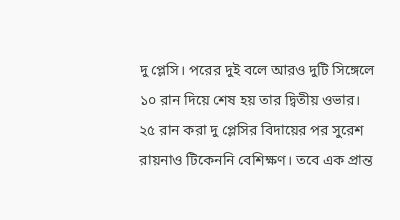দু প্লেসি। পরের দুই বলে আরও দুটি সিঙ্গেলে ১০ রান দিয়ে শেষ হয় তার দ্বিতীয় ওভার।
২৫ রান করা দু প্লেসির বিদায়ের পর সুরেশ রায়নাও টিকেননি বেশিক্ষণ। তবে এক প্রান্ত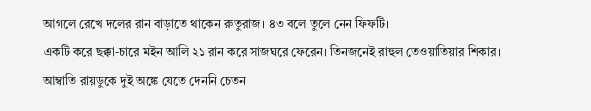আগলে রেখে দলের রান বাড়াতে থাকেন রুতুরাজ। ৪৩ বলে তুলে নেন ফিফটি।
একটি করে ছক্কা-চারে মইন আলি ২১ রান করে সাজঘরে ফেরেন। তিনজনেই রাহুল তেওয়াতিয়ার শিকার। আম্বাতি রায়ডুকে দুই অঙ্কে যেতে দেননি চেতন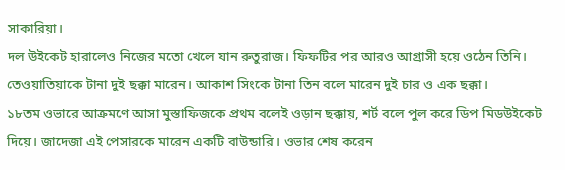সাকারিয়া।
দল উইকেট হারালেও নিজের মতো খেলে যান রুতুরাজ। ফিফটির পর আরও আগ্রাসী হয়ে ওঠেন তিনি। তেওয়াতিয়াকে টানা দুই ছক্কা মারেন। আকাশ সিংকে টানা তিন বলে মারেন দুই চার ও এক ছক্কা।
১৮তম ওভারে আক্রমণে আসা মুস্তাফিজকে প্রথম বলেই ওড়ান ছক্কায়, শর্ট বলে পুল করে ডিপ মিডউইকেট দিয়ে। জাদেজা এই পেসারকে মারেন একটি বাউন্ডারি। ওভার শেষ করেন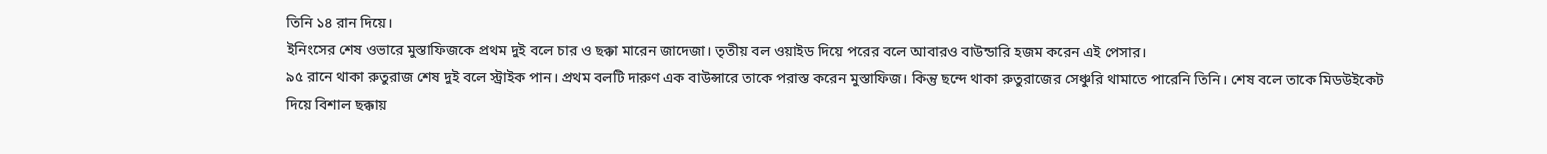তিনি ১৪ রান দিয়ে।
ইনিংসের শেষ ওভারে মুস্তাফিজকে প্রথম দুই বলে চার ও ছক্কা মারেন জাদেজা। তৃতীয় বল ওয়াইড দিয়ে পরের বলে আবারও বাউন্ডারি হজম করেন এই পেসার।
৯৫ রানে থাকা রুতুরাজ শেষ দুই বলে স্ট্রাইক পান। প্রথম বলটি দারুণ এক বাউন্সারে তাকে পরাস্ত করেন মুস্তাফিজ। কিন্তু ছন্দে থাকা রুতুরাজের সেঞ্চুরি থামাতে পারেনি তিনি। শেষ বলে তাকে মিডউইকেট দিয়ে বিশাল ছক্কায়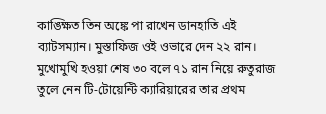কাঙ্ক্ষিত তিন অঙ্কে পা রাখেন ডানহাতি এই ব্যাটসম্যান। মুস্তাফিজ ওই ওভারে দেন ২২ রান।
মুখোমুখি হওয়া শেষ ৩০ বলে ৭১ রান নিয়ে রুতুরাজ তুলে নেন টি-টোয়েন্টি ক্যারিয়ারের তার প্রথম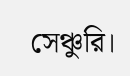সেঞ্চুরি।